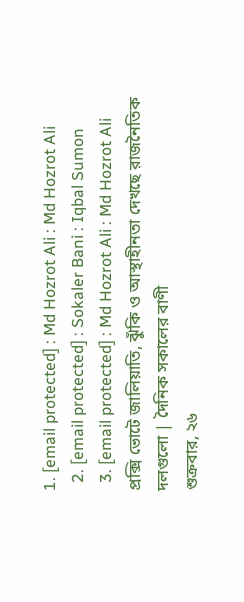1. [email protected] : Md Hozrot Ali : Md Hozrot Ali
  2. [email protected] : Sokaler Bani : Iqbal Sumon
  3. [email protected] : Md Hozrot Ali : Md Hozrot Ali
প্রক্সি ভোটে জালিয়াতি, ঝুঁকি ও আস্থাহীনতা দেখছে রাজনৈতিক দলগুলো | দৈনিক সকালের বাণী
শুক্রবার, ২৬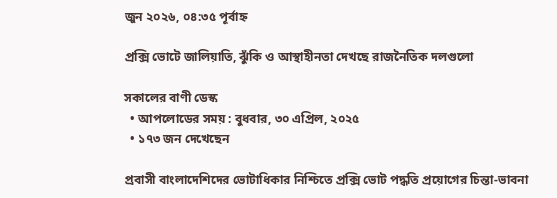জুন ২০২৬, ০৪:৩৫ পূর্বাহ্ন

প্রক্সি ভোটে জালিয়াতি, ঝুঁকি ও আস্থাহীনতা দেখছে রাজনৈতিক দলগুলো

সকালের বাণী ডেস্ক
  • আপলোডের সময় : বুধবার, ৩০ এপ্রিল, ২০২৫
  • ১৭৩ জন দেখেছেন

প্রবাসী বাংলাদেশিদের ভোটাধিকার নিশ্চিতে প্রক্সি ভোট পদ্ধতি প্রয়োগের চিন্তা-ভাবনা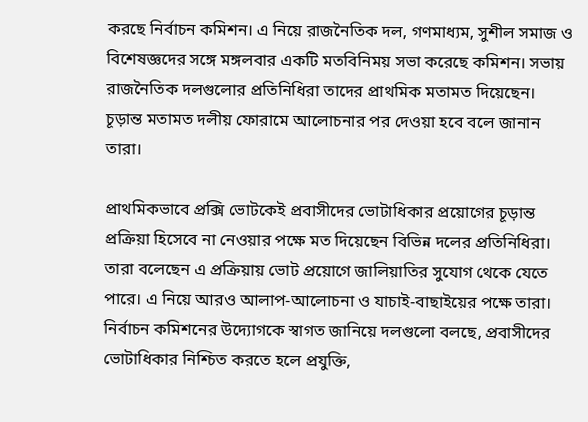করছে নির্বাচন কমিশন। এ নিয়ে রাজনৈতিক দল, গণমাধ্যম, সুশীল সমাজ ও বিশেষজ্ঞদের সঙ্গে মঙ্গলবার একটি মতবিনিময় সভা করেছে কমিশন। সভায় রাজনৈতিক দলগুলোর প্রতিনিধিরা তাদের প্রাথমিক মতামত দিয়েছেন। চূড়ান্ত মতামত দলীয় ফোরামে আলোচনার পর দেওয়া হবে বলে জানান তারা।

প্রাথমিকভাবে প্রক্সি ভোটকেই প্রবাসীদের ভোটাধিকার প্রয়োগের চূড়ান্ত প্রক্রিয়া হিসেবে না নেওয়ার পক্ষে মত দিয়েছেন বিভিন্ন দলের প্রতিনিধিরা। তারা বলেছেন এ প্রক্রিয়ায় ভোট প্রয়োগে জালিয়াতির সুযোগ থেকে যেতে পারে। এ নিয়ে আরও আলাপ-আলোচনা ও যাচাই-বাছাইয়ের পক্ষে তারা। নির্বাচন কমিশনের উদ্যোগকে স্বাগত জানিয়ে দলগুলো বলছে, প্রবাসীদের ভোটাধিকার নিশ্চিত করতে হলে প্রযুক্তি,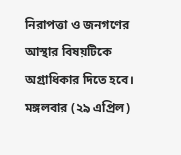নিরাপত্তা ও জনগণের আস্থার বিষয়টিকে অগ্রাধিকার দিতে হবে। মঙ্গলবার (২৯ এপ্রিল)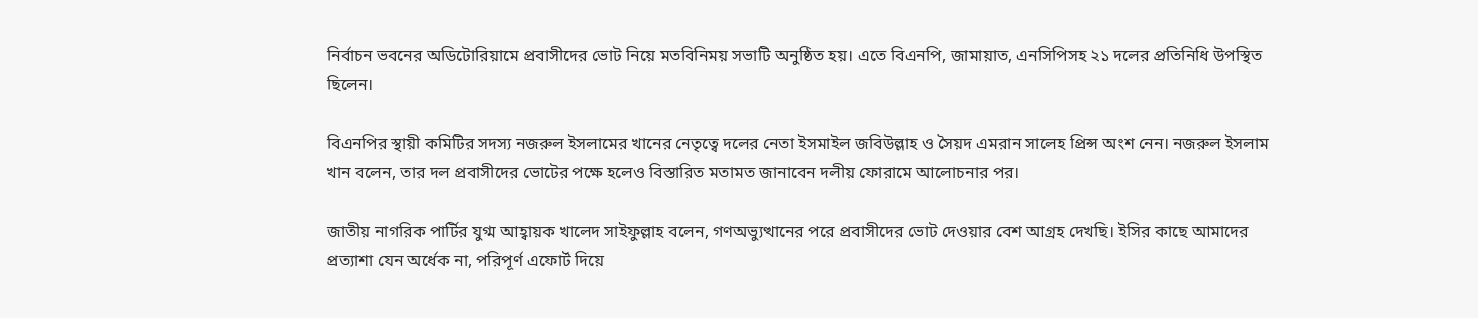নির্বাচন ভবনের অডিটোরিয়ামে প্রবাসীদের ভোট নিয়ে মতবিনিময় সভাটি অনুষ্ঠিত হয়। এতে বিএনপি, জামায়াত, এনসিপিসহ ২১ দলের প্রতিনিধি উপস্থিত ছিলেন।

বিএনপির স্থায়ী কমিটির সদস্য নজরুল ইসলামের খানের নেতৃত্বে দলের নেতা ইসমাইল জবিউল্লাহ ও সৈয়দ এমরান সালেহ প্রিন্স অংশ নেন। নজরুল ইসলাম খান বলেন, তার দল প্রবাসীদের ভোটের পক্ষে হলেও বিস্তারিত মতামত জানাবেন দলীয় ফোরামে আলোচনার পর।

জাতীয় নাগরিক পার্টির যুগ্ম আহ্বায়ক খালেদ সাইফুল্লাহ বলেন, গণঅভ্যুত্থানের পরে প্রবাসীদের ভোট দেওয়ার বেশ আগ্রহ দেখছি। ইসির কাছে আমাদের প্রত্যাশা যেন অর্ধেক না, পরিপূর্ণ এফোর্ট দিয়ে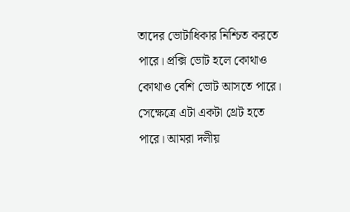তাদের ভোটাধিকার নিশ্চিত করতে পারে। প্রক্সি ভোট হলে কোথাও কোথাও বেশি ভোট আসতে পারে। সেক্ষেত্রে এটা একটা থ্রেট হতে পারে। আমরা দলীয়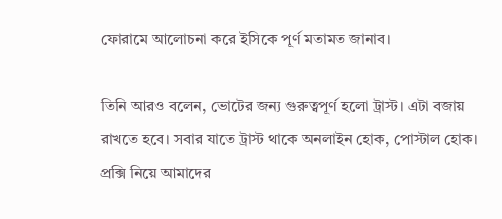ফোরামে আলোচনা করে ইসিকে পূর্ণ মতামত জানাব।

তিনি আরও বলেন, ভোটের জন্য গুরুত্বপূর্ণ হলো ট্রাস্ট। এটা বজায় রাখতে হবে। সবার যাতে ট্রাস্ট থাকে অনলাইন হোক, পোস্টাল হোক। প্রক্সি নিয়ে আমাদের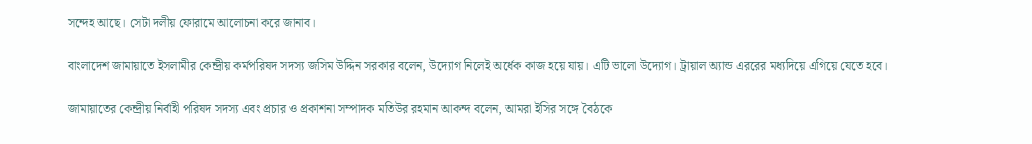সন্দেহ আছে। সেটা দলীয় ফোরামে আলোচনা করে জানাব।

বাংলাদেশ জামায়াতে ইসলামীর কেন্দ্রীয় কর্মপরিষদ সদস্য জসিম উদ্দিন সরকার বলেন, উদ্যোগ নিলেই অর্ধেক কাজ হয়ে যায়। এটি ভালো উদ্যোগ। ট্রায়াল অ্যান্ড এররের মধ্যদিয়ে এগিয়ে যেতে হবে।

জামায়াতের কেন্দ্রীয় নির্বাহী পরিষদ সদস্য এবং প্রচার ও প্রকাশনা সম্পাদক মতিউর রহমান আকন্দ বলেন, আমরা ইসির সঙ্গে বৈঠকে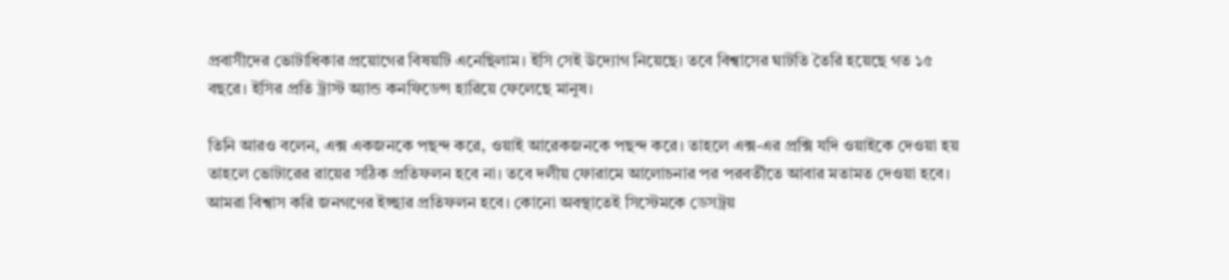প্রবাসীদের ভোটাধিকার প্রয়োগের বিষয়টি এনেছিলাম। ইসি সেই উদ্যোগ নিয়েছে। তবে বিশ্বাসের ঘাটতি তৈরি হয়েছে গত ১৫ বছরে। ইসির প্রতি ট্রাস্ট অ্যান্ড কনফিডেন্স হারিয়ে ফেলেছে মানুষ।

তিনি আরও বলেন, এক্স একজনকে পছন্দ করে, ওয়াই আরেকজনকে পছন্দ করে। তাহলে এক্স-এর প্রক্সি যদি ওয়াইকে দেওয়া হয় তাহলে ভোটারের রায়ের সঠিক প্রতিফলন হবে না। তবে দলীয় ফোরামে আলোচনার পর পরবর্তীতে আবার মতামত দেওয়া হবে। আমরা বিশ্বাস করি জনগণের ইচ্ছার প্রতিফলন হবে। কোনো অবস্থাতেই সিস্টেমকে ডেসট্রয়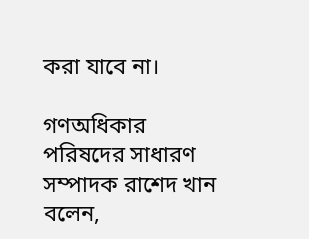করা যাবে না।

গণঅধিকার পরিষদের সাধারণ সম্পাদক রাশেদ খান বলেন,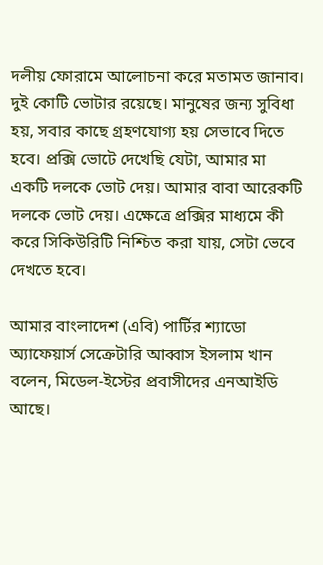দলীয় ফোরামে আলোচনা করে মতামত জানাব। দুই কোটি ভোটার রয়েছে। মানুষের জন্য সুবিধা হয়, সবার কাছে গ্রহণযোগ্য হয় সেভাবে দিতে হবে। প্রক্সি ভোটে দেখেছি যেটা, আমার মা একটি দলকে ভোট দেয়। আমার বাবা আরেকটি দলকে ভোট দেয়। এক্ষেত্রে প্রক্সির মাধ্যমে কী করে সিকিউরিটি নিশ্চিত করা যায়, সেটা ভেবে দেখতে হবে।

আমার বাংলাদেশ (এবি) পার্টির শ্যাডো অ্যাফেয়ার্স সেক্রেটারি আব্বাস ইসলাম খান বলেন, মিডেল-ইস্টের প্রবাসীদের এনআইডি আছে।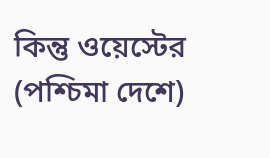কিন্তু ওয়েস্টের (পশ্চিমা দেশে)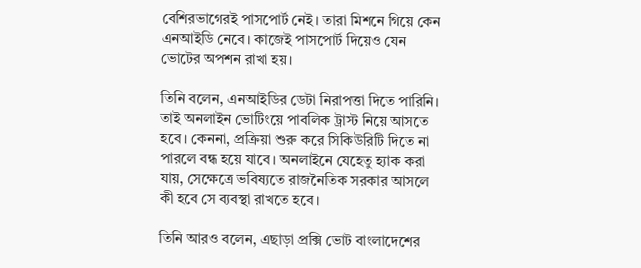বেশিরভাগেরই পাসপোর্ট নেই। তারা মিশনে গিয়ে কেন এনআইডি নেবে। কাজেই পাসপোর্ট দিয়েও যেন ভোটের অপশন রাখা হয়।

তিনি বলেন, এনআইডির ডেটা নিরাপত্তা দিতে পারিনি। তাই অনলাইন ভোটিংয়ে পাবলিক ট্রাস্ট নিয়ে আসতে হবে। কেননা, প্রক্রিয়া শুরু করে সিকিউরিটি দিতে না পারলে বন্ধ হয়ে যাবে। অনলাইনে যেহেতু হ্যাক করা যায়, সেক্ষেত্রে ভবিষ্যতে রাজনৈতিক সরকার আসলে কী হবে সে ব্যবস্থা রাখতে হবে।

তিনি আরও বলেন, এছাড়া প্রক্সি ভোট বাংলাদেশের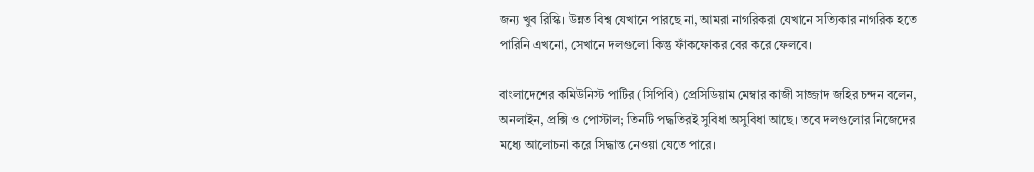জন্য খুব রিস্কি। উন্নত বিশ্ব যেখানে পারছে না, আমরা নাগরিকরা যেখানে সত্যিকার নাগরিক হতে পারিনি এখনো, সেখানে দলগুলো কিন্তু ফাঁকফোকর বের করে ফেলবে।

বাংলাদেশের কমিউনিস্ট পার্টির (সিপিবি) প্রেসিডিয়াম মেম্বার কাজী সাজ্জাদ জহির চন্দন বলেন, অনলাইন, প্রক্সি ও পোস্টাল; তিনটি পদ্ধতিরই সুবিধা অসুবিধা আছে। তবে দলগুলোর নিজেদের মধ্যে আলোচনা করে সিদ্ধান্ত নেওয়া যেতে পারে।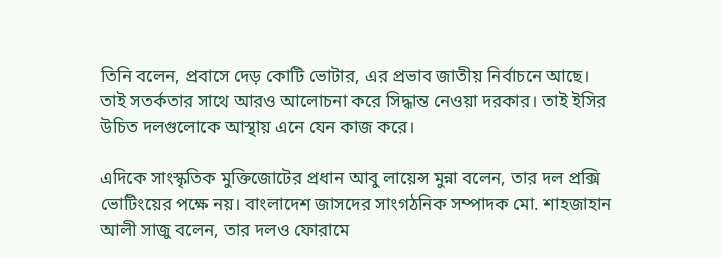তিনি বলেন, প্রবাসে দেড় কোটি ভোটার, এর প্রভাব জাতীয় নির্বাচনে আছে। তাই সতর্কতার সাথে আরও আলোচনা করে সিদ্ধান্ত নেওয়া দরকার। তাই ইসির উচিত দলগুলোকে আস্থায় এনে যেন কাজ করে।

এদিকে সাংস্কৃতিক মুক্তিজোটের প্রধান আবু লায়েন্স মুন্না বলেন, তার দল প্রক্সি ভোটিংয়ের পক্ষে নয়। বাংলাদেশ জাসদের সাংগঠনিক সম্পাদক মো. শাহজাহান আলী সাজু বলেন, তার দলও ফোরামে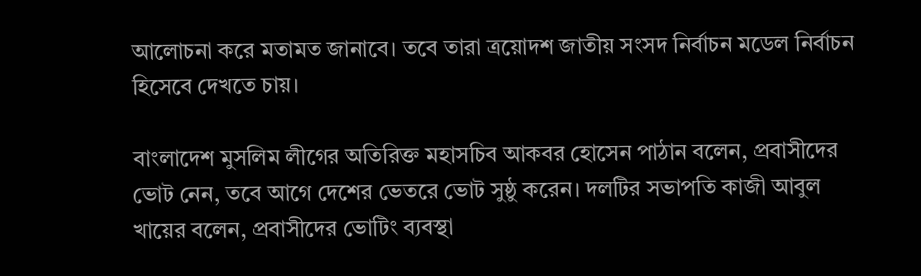আলোচনা করে মতামত জানাবে। তবে তারা ত্রয়োদশ জাতীয় সংসদ নির্বাচন মডেল নির্বাচন হিসেবে দেখতে চায়।

বাংলাদেশ মুসলিম লীগের অতিরিক্ত মহাসচিব আকবর হোসেন পাঠান বলেন, প্রবাসীদের ভোট নেন, তবে আগে দেশের ভেতরে ভোট সুষ্ঠু করেন। দলটির সভাপতি কাজী আবুল খায়ের বলেন, প্রবাসীদের ভোটিং ব্যবস্থা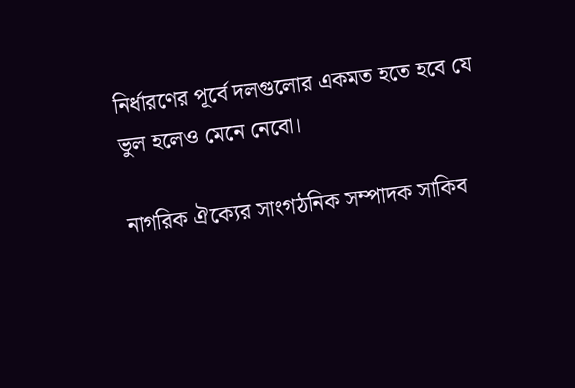নির্ধারণের পূর্বে দলগুলোর একমত হতে হবে যে ভুল হলেও মেনে নেবো।

নাগরিক ঐক্যের সাংগঠনিক সম্পাদক সাকিব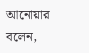আনোয়ার বলেন,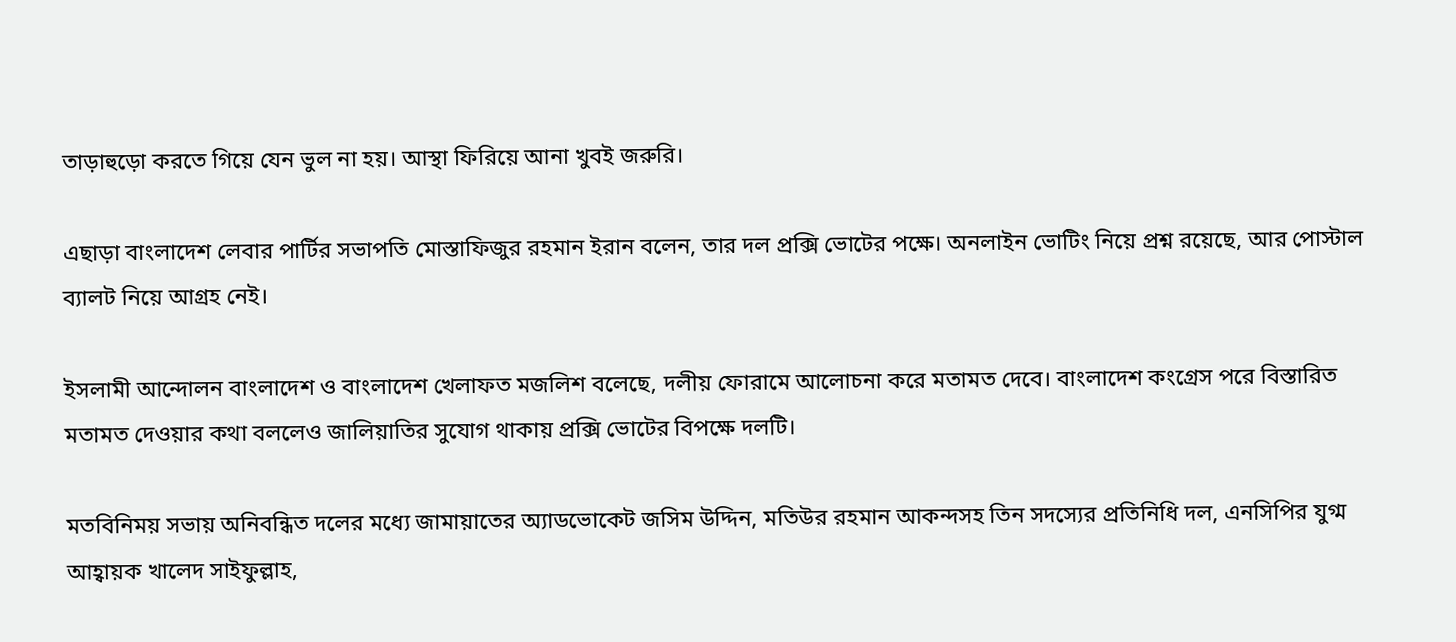তাড়াহুড়ো করতে গিয়ে যেন ভুল না হয়। আস্থা ফিরিয়ে আনা খুবই জরুরি।

এছাড়া বাংলাদেশ লেবার পার্টির সভাপতি মোস্তাফিজুর রহমান ইরান বলেন, তার দল প্রক্সি ভোটের পক্ষে। অনলাইন ভোটিং নিয়ে প্রশ্ন রয়েছে, আর পোস্টাল ব্যালট নিয়ে আগ্রহ নেই।

ইসলামী আন্দোলন বাংলাদেশ ও বাংলাদেশ খেলাফত মজলিশ বলেছে, দলীয় ফোরামে আলোচনা করে মতামত দেবে। বাংলাদেশ কংগ্রেস পরে বিস্তারিত মতামত দেওয়ার কথা বললেও জালিয়াতির সুযোগ থাকায় প্রক্সি ভোটের বিপক্ষে দলটি।

মতবিনিময় সভায় অনিবন্ধিত দলের মধ্যে জামায়াতের অ্যাডভোকেট জসিম উদ্দিন, মতিউর রহমান আকন্দসহ তিন সদস্যের প্রতিনিধি দল, এনসিপির যুগ্ম আহ্বায়ক খালেদ সাইফুল্লাহ,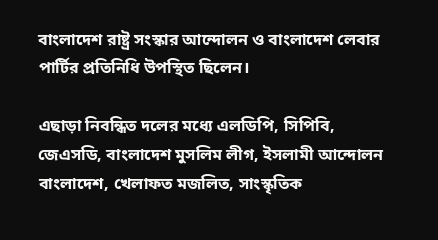বাংলাদেশ রাষ্ট্র সংস্কার আন্দোলন ও বাংলাদেশ লেবার পার্টির প্রতিনিধি উপস্থিত ছিলেন।

এছাড়া নিবন্ধিত দলের মধ্যে এলডিপি, সিপিবি, জেএসডি, বাংলাদেশ মুসলিম লীগ, ইসলামী আন্দোলন বাংলাদেশ, খেলাফত মজলিত, সাংস্কৃতিক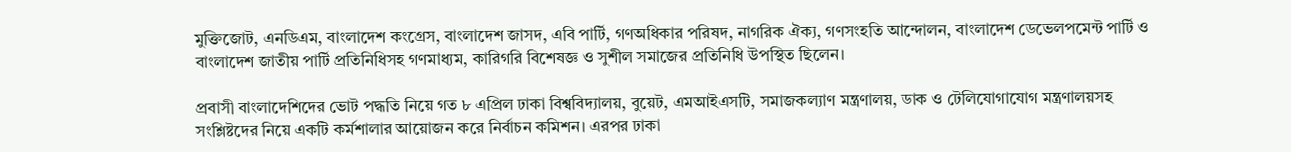মুক্তিজোট, এনডিএম, বাংলাদেশ কংগ্রেস, বাংলাদেশ জাসদ, এবি পার্টি, গণঅধিকার পরিষদ, নাগরিক ঐক্য, গণসংহতি আন্দোলন, বাংলাদেশ ডেভেলপমেন্ট পার্টি ও বাংলাদেশ জাতীয় পার্টি প্রতিনিধিসহ গণমাধ্যম, কারিগরি বিশেষজ্ঞ ও সুশীল সমাজের প্রতিনিধি উপস্থিত ছিলেন।

প্রবাসী বাংলাদেশিদের ভোট পদ্ধতি নিয়ে গত ৮ এপ্রিল ঢাকা বিশ্ববিদ্যালয়, বুয়েট, এমআইএসটি, সমাজকল্যাণ মন্ত্রণালয়, ডাক ও টেলিযোগাযোগ মন্ত্রণালয়সহ সংশ্লিষ্টদের নিয়ে একটি কর্মশালার আয়োজন করে নির্বাচন কমিশন। এরপর ঢাকা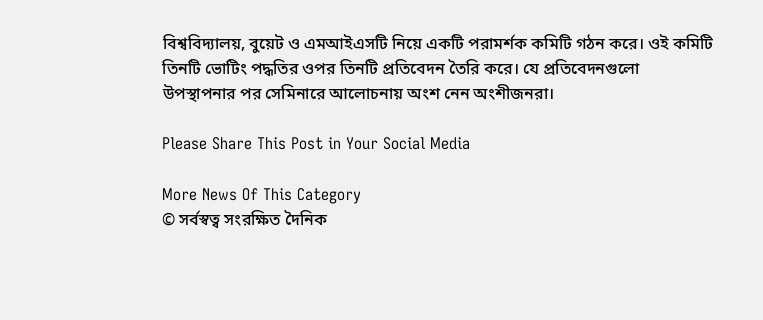বিশ্ববিদ্যালয়, বুয়েট ও এমআইএসটি নিয়ে একটি পরামর্শক কমিটি গঠন করে। ওই কমিটি তিনটি ভোটিং পদ্ধতির ওপর তিনটি প্রতিবেদন তৈরি করে। যে প্রতিবেদনগুলো উপস্থাপনার পর সেমিনারে আলোচনায় অংশ নেন অংশীজনরা।

Please Share This Post in Your Social Media

More News Of This Category
© সর্বস্বত্ব সংরক্ষিত দৈনিক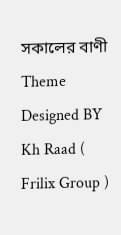সকালের বাণী
Theme Designed BY Kh Raad ( Frilix Group )